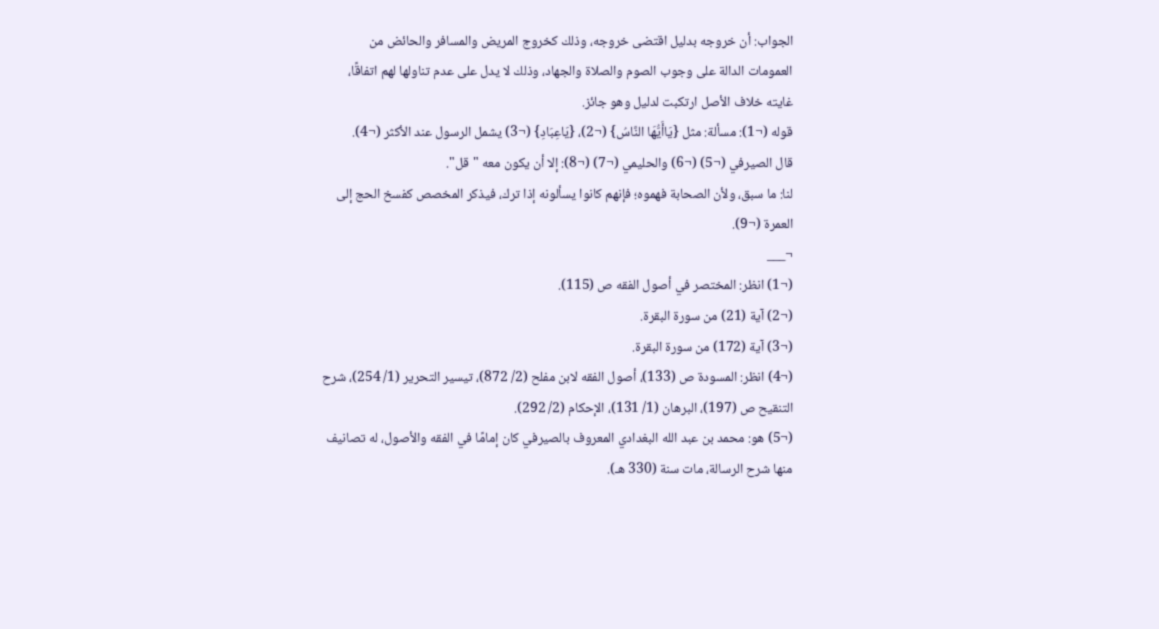الجواب: أن خروجه بدليل اقتضى خروجه، وذلك كخروج المريض والمسافر والحائض من العمومات الدالة على وجوب الصوم والصلاة والجهاد، وذلك لا يدل على عدم تناولها لهم اتفاقًا، غايته خلاف الأصل ارتكبت لدليل وهو جائز.
قوله (¬1): مسألة: مثل {يَاأَيُّهَا النَّاسُ} (¬2)، {يَاعِبَادِ} (¬3) يشمل الرسول عند الأكثر (¬4).
قال الصيرفي (¬5) (¬6) والحليمي (¬7) (¬8): إلا أن يكون معه "قل".
لنا: ما سبق، ولأن الصحابة فهموه؛ فإنهم كانوا يسألونه إذا ترك، فيذكر المخصص كفسخ الحج إلى العمرة (¬9).
¬___
(¬1) انظر: المختصر في أصول الفقه ص (115).
(¬2) آية (21) من سورة البقرة.
(¬3) آية (172) من سورة البقرة.
(¬4) انظر: المسودة ص (133)، أصول الفقه لابن مفلح (2/ 872)، تيسير التحرير (1/ 254)، شرح التنقيح ص (197)، البرهان (1/ 131)، الإحكام (2/ 292).
(¬5) هو: محمد بن عبد الله البغدادي المعروف بالصيرفي كان إمامًا في الفقه والأصول، له تصانيف منها شرح الرسالة، مات سنة (330 هـ).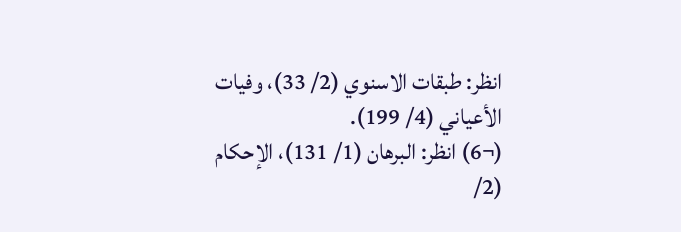انظر: طبقات الاسنوي (2/ 33)، وفيات الأعياني (4/ 199).
(¬6) انظر: البرهان (1/ 131)، الإحكام (2/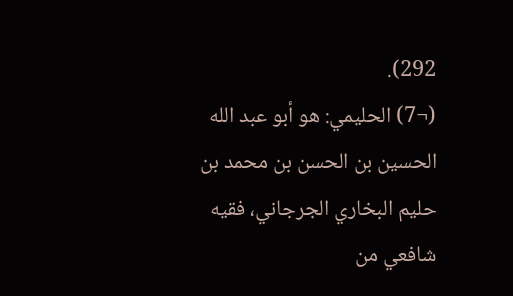292).
(¬7) الحليمي: هو أبو عبد الله الحسين بن الحسن بن محمد بن حليم البخاري الجرجاني، فقيه شافعي من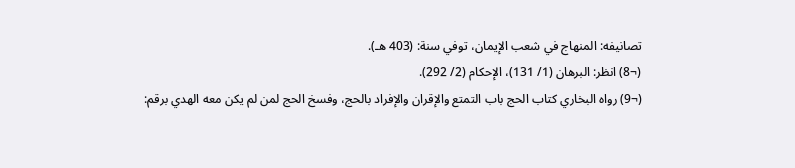تصانيفه: المنهاج في شعب الإيمان، توفي سنة: (403 هـ).
(¬8) انظر: البرهان (1/ 131)، الإحكام (2/ 292).
(¬9) رواه البخاري كتاب الحج باب التمتع والإقران والإفراد بالحج، وفسخ الحج لمن لم يكن معه الهدي برقم: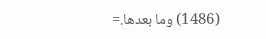(1486) وما بعدها.=